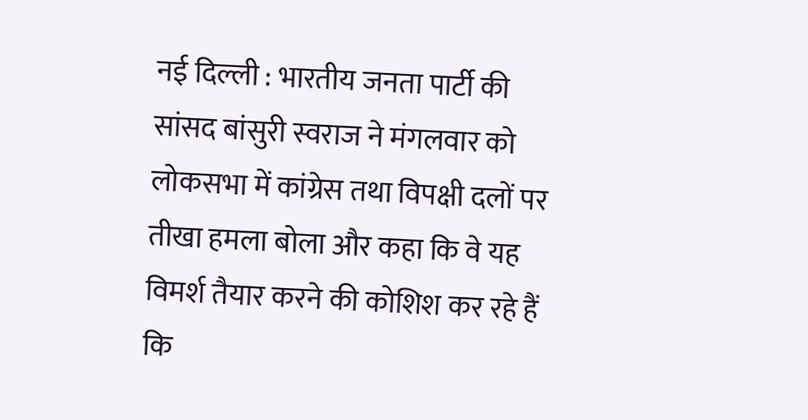नई दिल्ली : भारतीय जनता पार्टी की सांसद बांसुरी स्वराज ने मंगलवार को लोकसभा में कांग्रेस तथा विपक्षी दलों पर तीखा हमला बोला और कहा कि वे यह विमर्श तैयार करने की कोशिश कर रहे हैं कि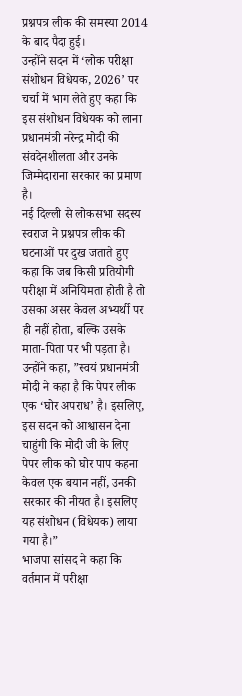प्रश्नपत्र लीक की समस्या 2014 के बाद पैदा हुई।
उन्होंने सदन में ‘लोक परीक्षा संशोधन विधेयक, 2026’ पर चर्चा में भाग लेते हुए कहा कि इस संशोधन विधेयक को लाना प्रधानमंत्री नरेन्द्र मोदी की संवदेनशीलता और उनके जिम्मेदाराना सरकार का प्रमाण है।
नई दिल्ली से लोकसभा सदस्य स्वराज ने प्रश्नपत्र लीक की घटनाओं पर दुख जताते हुए कहा कि जब किसी प्रतियोगी परीक्षा में अनियिमता होती है तो उसका असर केवल अभ्यर्थी पर ही नहीं होता, बल्कि उसके माता-पिता पर भी पड़ता है।
उन्होंने कहा, ”स्वयं प्रधानमंत्री मोदी ने कहा है कि पेपर लीक एक ‘घोर अपराध’ है। इसलिए, इस सदन को आश्वासन देना चाहुंगी कि मोदी जी के लिए पेपर लीक को घोर पाप कहना केवल एक बयान नहीं, उनकी सरकार की नीयत है। इसलिए यह संशोधन (विधेयक) लाया गया है।”
भाजपा सांसद ने कहा कि वर्तमान में परीक्षा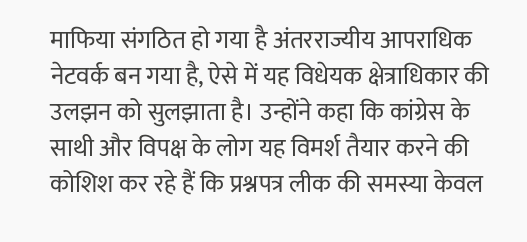माफिया संगठित हो गया है अंतरराज्यीय आपराधिक नेटवर्क बन गया है, ऐसे में यह विधेयक क्षेत्राधिकार की उलझन को सुलझाता है। उन्होंने कहा कि कांग्रेस के साथी और विपक्ष के लोग यह विमर्श तैयार करने की कोशिश कर रहे हैं कि प्रश्नपत्र लीक की समस्या केवल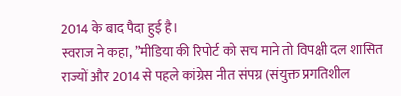2014 के बाद पैदा हुई है।
स्वराज ने कहा, ”मीडिया की रिपोर्ट को सच माने तो विपक्षी दल शासित राज्यों और 2014 से पहले कांग्रेस नीत संपग्र (संयुक्त प्रगतिशील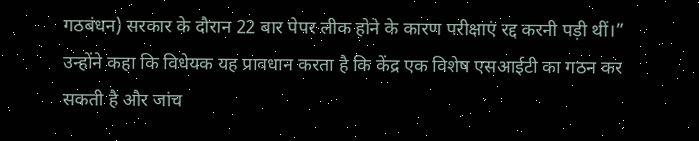गठबंधन) सरकार के दौरान 22 बार पेपर लीक होने के कारण परीक्षाएं रद्द करनी पड़ी थीं।”
उन्होंने कहा कि विधेयक यह प्रावधान करता है कि केंद्र एक विशेष एसआईटी का गठन कर सकती है और जांच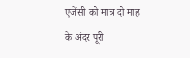एजेंसी को मात्र दो माह के अंदर पूरी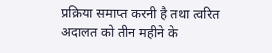प्रक्रिया समाप्त करनी है तथा त्वरित अदालत को तीन महीने के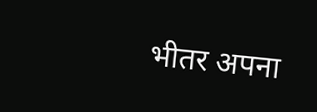भीतर अपना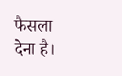फैसला देना है।